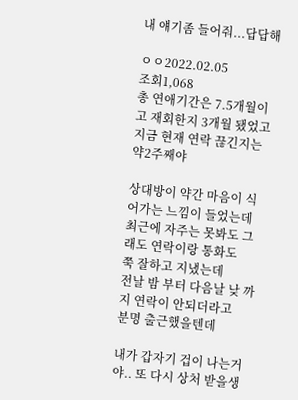내 얘기좀 들어줘...답답해

ㅇㅇ2022.02.05
조회1,068
총 연애기간은 7.5개월이고 재회한지 3개월 됐었고
지금 현재 연락 끊긴지는 약2주째야

상대방이 약간 마음이 식어가는 느낌이 들었는데
최근에 자주는 못봐도 그래도 연락이랑 통화도
쭉 잘하고 지냈는데
전날 밤 부터 다음날 낮 까지 연락이 안되더라고
분명 출근했을텐데

내가 갑자기 겁이 나는거야.. 또 다시 상처 받을생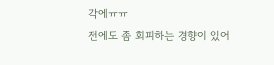각에ㅠㅠ
전에도 좀 회피하는 경향이 있어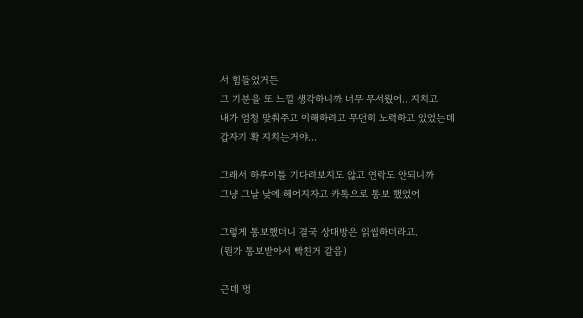서 힘들었거든
그 기분을 또 느낄 생각하니까 너무 무서웠어.. 지치고
내가 엄청 맞춰주고 이해하려고 무던히 노력하고 있었는데
갑자기 확 지치는거야...

그래서 하루이틀 기다려보지도 않고 연락도 안되니까
그냥 그날 낮에 헤어지자고 카톡으로 통보 했었어

그렇게 통보했더니 결국 상대방은 읽씹하더라고.
(뭔가 통보받아서 빡친거 같음)

근데 멍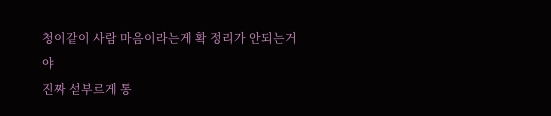청이같이 사람 마음이라는게 확 정리가 안되는거야
진짜 섣부르게 통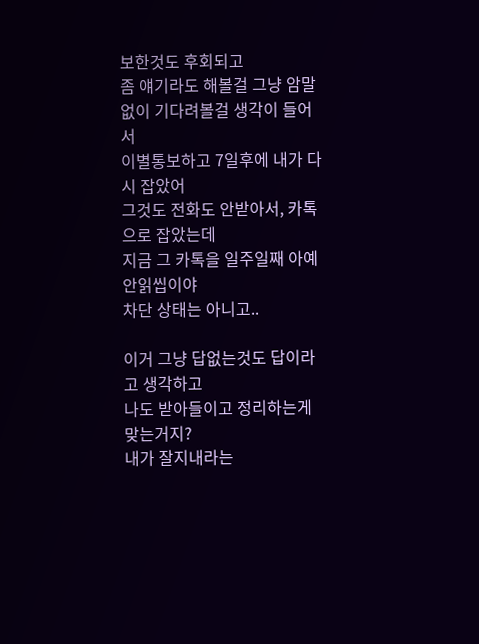보한것도 후회되고
좀 얘기라도 해볼걸 그냥 암말없이 기다려볼걸 생각이 들어서
이별통보하고 7일후에 내가 다시 잡았어
그것도 전화도 안받아서, 카톡으로 잡았는데
지금 그 카톡을 일주일째 아예 안읽씹이야
차단 상태는 아니고..

이거 그냥 답없는것도 답이라고 생각하고
나도 받아들이고 정리하는게 맞는거지?
내가 잘지내라는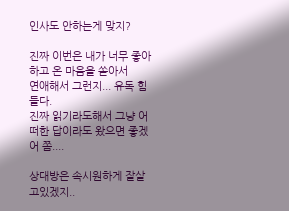인사도 안하는게 맞지?

진짜 이번은 내가 너무 좋아하고 온 마음을 쏟아서
연애해서 그런지... 유독 힘들다.
진짜 읽기라도해서 그냥 어떠한 답이라도 왔으면 좋겠어 쫌....

상대방은 속시원하게 잘살고있겠지..